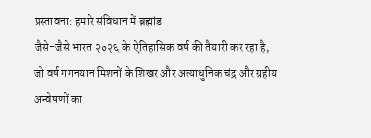प्रस्तावना: हमारे संविधान में ब्रह्मांड
जैसे-जैसे भारत २०२६ के ऐतिहासिक वर्ष की तैयारी कर रहा है, जो वर्ष गगनयान मिशनों के शिखर और अत्याधुनिक चंद्र और ग्रहीय अन्वेषणों का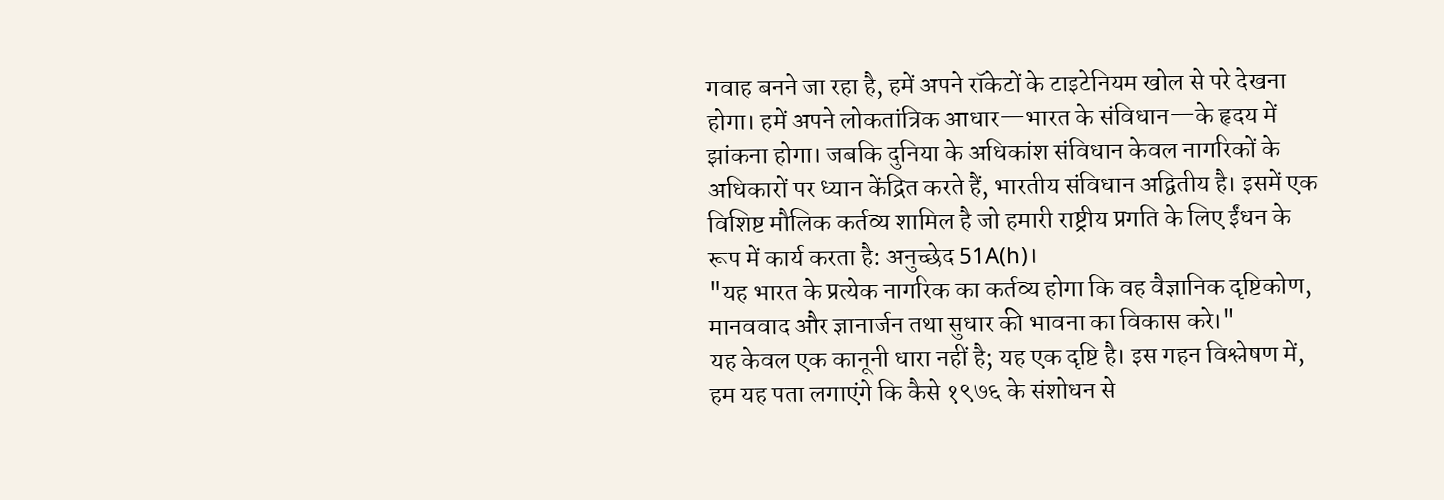गवाह बनने जा रहा है, हमें अपने रॉकेटों के टाइटेनियम खोल से परे देखना होगा। हमें अपने लोकतांत्रिक आधार—भारत के संविधान—के हृदय में झांकना होगा। जबकि दुनिया के अधिकांश संविधान केवल नागरिकों के अधिकारों पर ध्यान केंद्रित करते हैं, भारतीय संविधान अद्वितीय है। इसमें एक विशिष्ट मौलिक कर्तव्य शामिल है जो हमारी राष्ट्रीय प्रगति के लिए ईंधन के रूप में कार्य करता है: अनुच्छेद 51A(h)।
"यह भारत के प्रत्येक नागरिक का कर्तव्य होगा कि वह वैज्ञानिक दृष्टिकोण, मानववाद और ज्ञानार्जन तथा सुधार की भावना का विकास करे।"
यह केवल एक कानूनी धारा नहीं है; यह एक दृष्टि है। इस गहन विश्लेषण में, हम यह पता लगाएंगे कि कैसे १९७६ के संशोधन से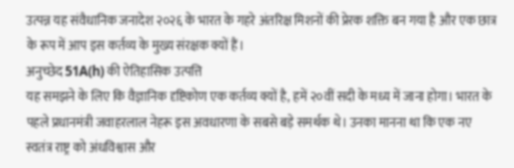उत्पन्न यह संवैधानिक जनादेश २०२६ के भारत के गहरे अंतरिक्ष मिशनों की प्रेरक शक्ति बन गया है और एक छात्र के रूप में आप इस कर्तव्य के मुख्य संरक्षक क्यों हैं।
अनुच्छेद 51A(h) की ऐतिहासिक उत्पत्ति
यह समझने के लिए कि वैज्ञानिक दृष्टिकोण एक कर्तव्य क्यों है, हमें २०वीं सदी के मध्य में जाना होगा। भारत के पहले प्रधानमंत्री जवाहरलाल नेहरू इस अवधारणा के सबसे बड़े समर्थक थे। उनका मानना था कि एक नए स्वतंत्र राष्ट्र को अंधविश्वास और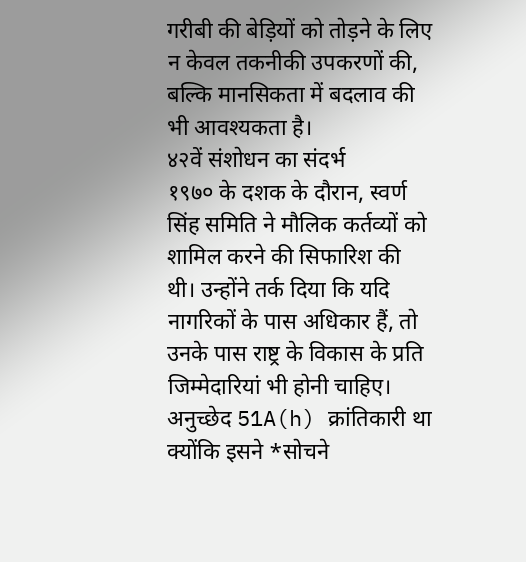गरीबी की बेड़ियों को तोड़ने के लिए न केवल तकनीकी उपकरणों की, बल्कि मानसिकता में बदलाव की भी आवश्यकता है।
४२वें संशोधन का संदर्भ
१९७० के दशक के दौरान, स्वर्ण सिंह समिति ने मौलिक कर्तव्यों को शामिल करने की सिफारिश की थी। उन्होंने तर्क दिया कि यदि नागरिकों के पास अधिकार हैं, तो उनके पास राष्ट्र के विकास के प्रति जिम्मेदारियां भी होनी चाहिए। अनुच्छेद 51A(h) क्रांतिकारी था क्योंकि इसने *सोचने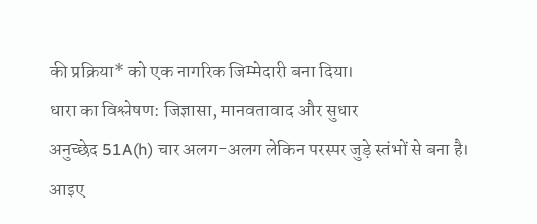की प्रक्रिया* को एक नागरिक जिम्मेदारी बना दिया।
धारा का विश्लेषण: जिज्ञासा, मानवतावाद और सुधार
अनुच्छेद 51A(h) चार अलग-अलग लेकिन परस्पर जुड़े स्तंभों से बना है। आइए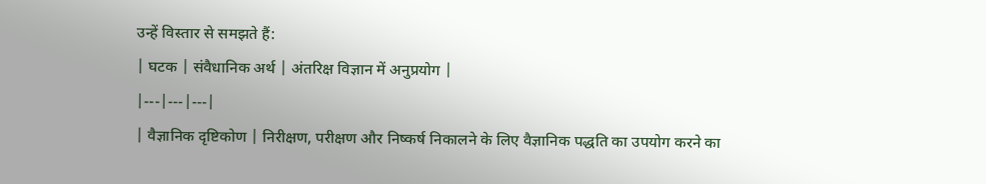उन्हें विस्तार से समझते हैं:
| घटक | संवैधानिक अर्थ | अंतरिक्ष विज्ञान में अनुप्रयोग |
|---|---|---|
| वैज्ञानिक दृष्टिकोण | निरीक्षण, परीक्षण और निष्कर्ष निकालने के लिए वैज्ञानिक पद्धति का उपयोग करने का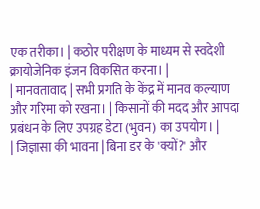एक तरीका। | कठोर परीक्षण के माध्यम से स्वदेशी क्रायोजेनिक इंजन विकसित करना। |
| मानवतावाद | सभी प्रगति के केंद्र में मानव कल्याण और गरिमा को रखना। | किसानों की मदद और आपदा प्रबंधन के लिए उपग्रह डेटा (भुवन) का उपयोग। |
| जिज्ञासा की भावना | बिना डर के 'क्यों?' और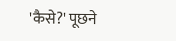'कैसे?' पूछने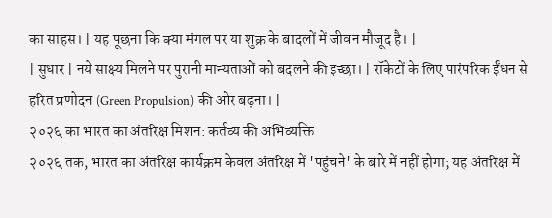का साहस। | यह पूछना कि क्या मंगल पर या शुक्र के बादलों में जीवन मौजूद है। |
| सुधार | नये साक्ष्य मिलने पर पुरानी मान्यताओं को बदलने की इच्छा। | रॉकेटों के लिए पारंपरिक ईंधन से हरित प्रणोदन (Green Propulsion) की ओर बढ़ना। |
२०२६ का भारत का अंतरिक्ष मिशन: कर्तव्य की अभिव्यक्ति
२०२६ तक, भारत का अंतरिक्ष कार्यक्रम केवल अंतरिक्ष में 'पहुंचने' के बारे में नहीं होगा; यह अंतरिक्ष में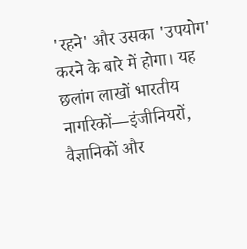'रहने' और उसका 'उपयोग' करने के बारे में होगा। यह छलांग लाखों भारतीय नागरिकों—इंजीनियरों, वैज्ञानिकों और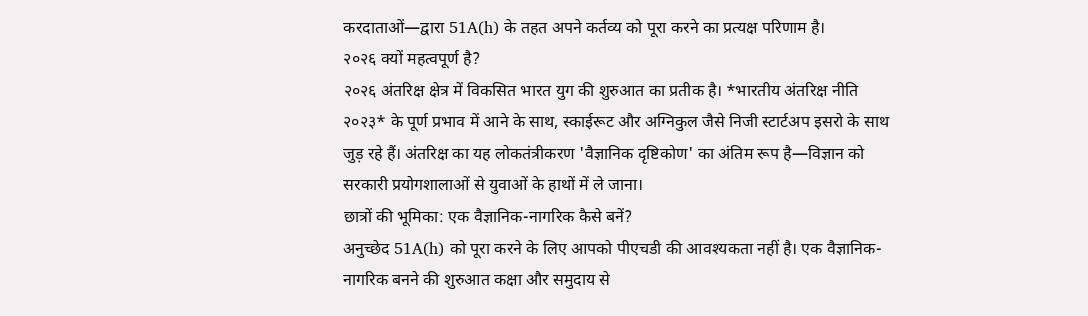करदाताओं—द्वारा 51A(h) के तहत अपने कर्तव्य को पूरा करने का प्रत्यक्ष परिणाम है।
२०२६ क्यों महत्वपूर्ण है?
२०२६ अंतरिक्ष क्षेत्र में विकसित भारत युग की शुरुआत का प्रतीक है। *भारतीय अंतरिक्ष नीति २०२३* के पूर्ण प्रभाव में आने के साथ, स्काईरूट और अग्निकुल जैसे निजी स्टार्टअप इसरो के साथ जुड़ रहे हैं। अंतरिक्ष का यह लोकतंत्रीकरण 'वैज्ञानिक दृष्टिकोण' का अंतिम रूप है—विज्ञान को सरकारी प्रयोगशालाओं से युवाओं के हाथों में ले जाना।
छात्रों की भूमिका: एक वैज्ञानिक-नागरिक कैसे बनें?
अनुच्छेद 51A(h) को पूरा करने के लिए आपको पीएचडी की आवश्यकता नहीं है। एक वैज्ञानिक-नागरिक बनने की शुरुआत कक्षा और समुदाय से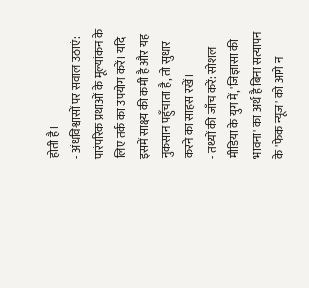होती है।
- अंधविश्वासों पर सवाल उठाएं: पारंपरिक प्रथाओं के मूल्यांकन के लिए तर्क का उपयोग करें। यदि इसमें साक्ष्य की कमी है और यह नुकसान पहुँचाता है, तो सुधार करने का साहस रखें।
- तथ्यों की जाँच करें: सोशल मीडिया के युग में, 'जिज्ञासा की भावना' का अर्थ है बिना सत्यापन के 'फेक न्यूज' को आगे न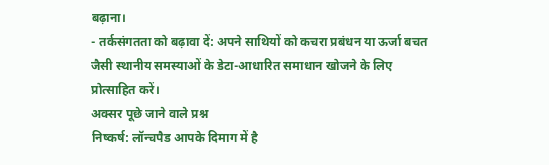बढ़ाना।
- तर्कसंगतता को बढ़ावा दें: अपने साथियों को कचरा प्रबंधन या ऊर्जा बचत जैसी स्थानीय समस्याओं के डेटा-आधारित समाधान खोजने के लिए प्रोत्साहित करें।
अक्सर पूछे जाने वाले प्रश्न
निष्कर्ष: लॉन्चपैड आपके दिमाग में है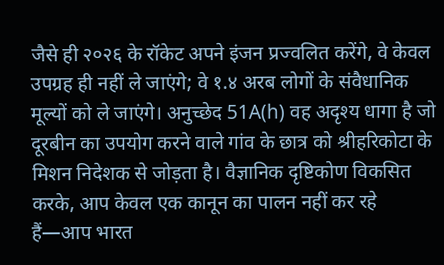जैसे ही २०२६ के रॉकेट अपने इंजन प्रज्वलित करेंगे, वे केवल उपग्रह ही नहीं ले जाएंगे; वे १.४ अरब लोगों के संवैधानिक मूल्यों को ले जाएंगे। अनुच्छेद 51A(h) वह अदृश्य धागा है जो दूरबीन का उपयोग करने वाले गांव के छात्र को श्रीहरिकोटा के मिशन निदेशक से जोड़ता है। वैज्ञानिक दृष्टिकोण विकसित करके, आप केवल एक कानून का पालन नहीं कर रहे हैं—आप भारत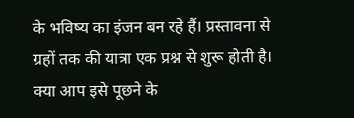के भविष्य का इंजन बन रहे हैं। प्रस्तावना से ग्रहों तक की यात्रा एक प्रश्न से शुरू होती है। क्या आप इसे पूछने के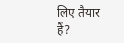लिए तैयार हैं?